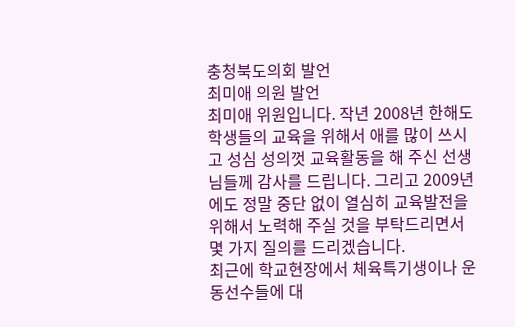충청북도의회 발언
최미애 의원 발언
최미애 위원입니다. 작년 2008년 한해도 학생들의 교육을 위해서 애를 많이 쓰시고 성심 성의껏 교육활동을 해 주신 선생님들께 감사를 드립니다. 그리고 2009년에도 정말 중단 없이 열심히 교육발전을 위해서 노력해 주실 것을 부탁드리면서 몇 가지 질의를 드리겠습니다.
최근에 학교현장에서 체육특기생이나 운동선수들에 대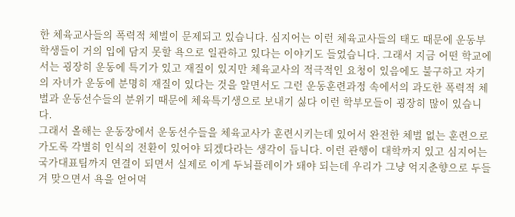한 체육교사들의 폭력적 체벌이 문제되고 있습니다. 심지어는 이런 체육교사들의 태도 때문에 운동부 학생들이 거의 입에 담지 못할 욕으로 일관하고 있다는 이야기도 들었습니다. 그래서 지금 어떤 학교에서는 굉장히 운동에 특기가 있고 재질이 있지만 체육교사의 적극적인 요청이 있음에도 불구하고 자기의 자녀가 운동에 분명히 재질이 있다는 것을 알면서도 그런 운동훈련과정 속에서의 과도한 폭력적 체벌과 운동선수들의 분위기 때문에 체육특기생으로 보내기 싫다 이런 학부모들이 굉장히 많이 있습니다.
그래서 올해는 운동장에서 운동선수들을 체육교사가 훈련시키는데 있어서 완전한 체벌 없는 훈련으로 가도록 각별히 인식의 전환이 있어야 되겠다라는 생각이 듭니다. 이런 관행이 대학까지 있고 심지어는 국가대표팀까지 연결이 되면서 실제로 이게 두뇌플레이가 돼야 되는데 우리가 그냥 억지춘향으로 두들겨 맞으면서 욕을 얻어먹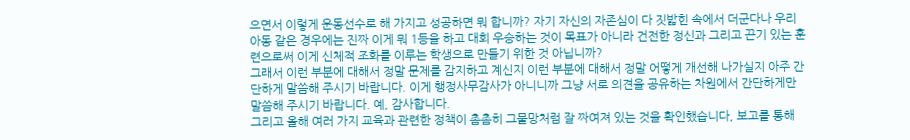으면서 이렇게 운동선수로 해 가지고 성공하면 뭐 합니까? 자기 자신의 자존심이 다 짓밟힌 속에서 더군다나 우리 아동 같은 경우에는 진짜 이게 뭐 1등을 하고 대회 우승하는 것이 목표가 아니라 건전한 정신과 그리고 끈기 있는 훈련으로써 이게 신체적 조화를 이루는 학생으로 만들기 위한 것 아닙니까?
그래서 이런 부분에 대해서 정말 문제를 감지하고 계신지 이런 부분에 대해서 정말 어떻게 개선해 나가실지 아주 간단하게 말씀해 주시기 바랍니다. 이게 행정사무감사가 아니니까 그냥 서로 의견을 공유하는 차원에서 간단하게만 말씀해 주시기 바랍니다. 예, 감사합니다.
그리고 올해 여러 가지 교육과 관련한 정책이 촘촘히 그물망처럼 잘 짜여져 있는 것을 확인했습니다, 보고를 통해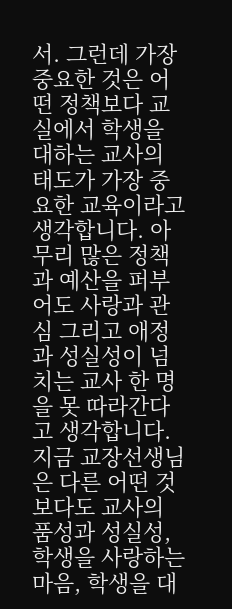서. 그런데 가장 중요한 것은 어떤 정책보다 교실에서 학생을 대하는 교사의 태도가 가장 중요한 교육이라고 생각합니다. 아무리 많은 정책과 예산을 퍼부어도 사랑과 관심 그리고 애정과 성실성이 넘치는 교사 한 명을 못 따라간다고 생각합니다.
지금 교장선생님은 다른 어떤 것보다도 교사의 품성과 성실성, 학생을 사랑하는 마음, 학생을 대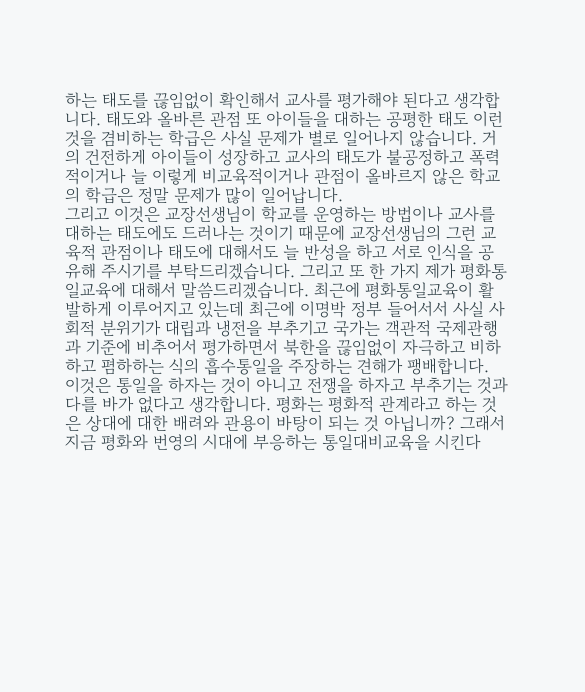하는 태도를 끊임없이 확인해서 교사를 평가해야 된다고 생각합니다. 태도와 올바른 관점 또 아이들을 대하는 공평한 태도 이런 것을 겸비하는 학급은 사실 문제가 별로 일어나지 않습니다. 거의 건전하게 아이들이 성장하고 교사의 태도가 불공정하고 폭력적이거나 늘 이렇게 비교육적이거나 관점이 올바르지 않은 학교의 학급은 정말 문제가 많이 일어납니다.
그리고 이것은 교장선생님이 학교를 운영하는 방법이나 교사를 대하는 태도에도 드러나는 것이기 때문에 교장선생님의 그런 교육적 관점이나 태도에 대해서도 늘 반성을 하고 서로 인식을 공유해 주시기를 부탁드리겠습니다. 그리고 또 한 가지 제가 평화통일교육에 대해서 말씀드리겠습니다. 최근에 평화통일교육이 활발하게 이루어지고 있는데 최근에 이명박 정부 들어서서 사실 사회적 분위기가 대립과 냉전을 부추기고 국가는 객관적 국제관행과 기준에 비추어서 평가하면서 북한을 끊임없이 자극하고 비하하고 폄하하는 식의 흡수통일을 주장하는 견해가 팽배합니다.
이것은 통일을 하자는 것이 아니고 전쟁을 하자고 부추기는 것과 다를 바가 없다고 생각합니다. 평화는 평화적 관계라고 하는 것은 상대에 대한 배려와 관용이 바탕이 되는 것 아닙니까? 그래서 지금 평화와 번영의 시대에 부응하는 통일대비교육을 시킨다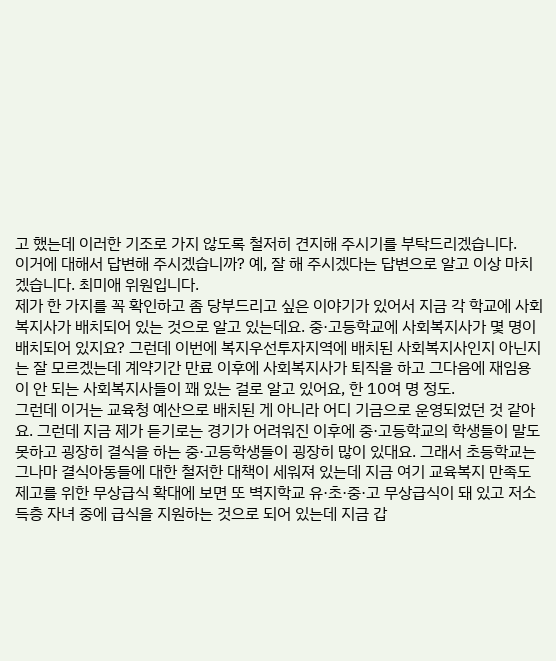고 했는데 이러한 기조로 가지 않도록 철저히 견지해 주시기를 부탁드리겠습니다.
이거에 대해서 답변해 주시겠습니까? 예, 잘 해 주시겠다는 답변으로 알고 이상 마치겠습니다. 최미애 위원입니다.
제가 한 가지를 꼭 확인하고 좀 당부드리고 싶은 이야기가 있어서 지금 각 학교에 사회복지사가 배치되어 있는 것으로 알고 있는데요. 중·고등학교에 사회복지사가 몇 명이 배치되어 있지요? 그런데 이번에 복지우선투자지역에 배치된 사회복지사인지 아닌지는 잘 모르겠는데 계약기간 만료 이후에 사회복지사가 퇴직을 하고 그다음에 재임용이 안 되는 사회복지사들이 꽤 있는 걸로 알고 있어요, 한 10여 명 정도.
그런데 이거는 교육청 예산으로 배치된 게 아니라 어디 기금으로 운영되었던 것 같아요. 그런데 지금 제가 듣기로는 경기가 어려워진 이후에 중·고등학교의 학생들이 말도 못하고 굉장히 결식을 하는 중·고등학생들이 굉장히 많이 있대요. 그래서 초등학교는 그나마 결식아동들에 대한 철저한 대책이 세워져 있는데 지금 여기 교육복지 만족도 제고를 위한 무상급식 확대에 보면 또 벽지학교 유·초·중·고 무상급식이 돼 있고 저소득층 자녀 중에 급식을 지원하는 것으로 되어 있는데 지금 갑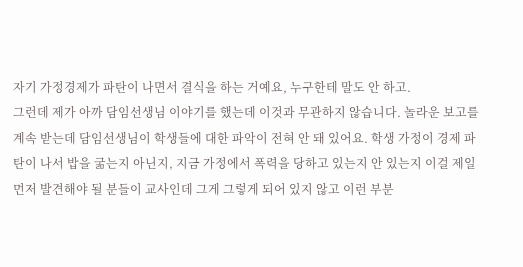자기 가정경제가 파탄이 나면서 결식을 하는 거예요, 누구한테 말도 안 하고.
그런데 제가 아까 담임선생님 이야기를 했는데 이것과 무관하지 않습니다. 놀라운 보고를 계속 받는데 담임선생님이 학생들에 대한 파악이 전혀 안 돼 있어요. 학생 가정이 경제 파탄이 나서 밥을 굶는지 아닌지, 지금 가정에서 폭력을 당하고 있는지 안 있는지 이걸 제일 먼저 발견해야 될 분들이 교사인데 그게 그렇게 되어 있지 않고 이런 부분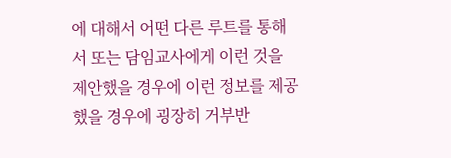에 대해서 어떤 다른 루트를 통해서 또는 담임교사에게 이런 것을 제안했을 경우에 이런 정보를 제공했을 경우에 굉장히 거부반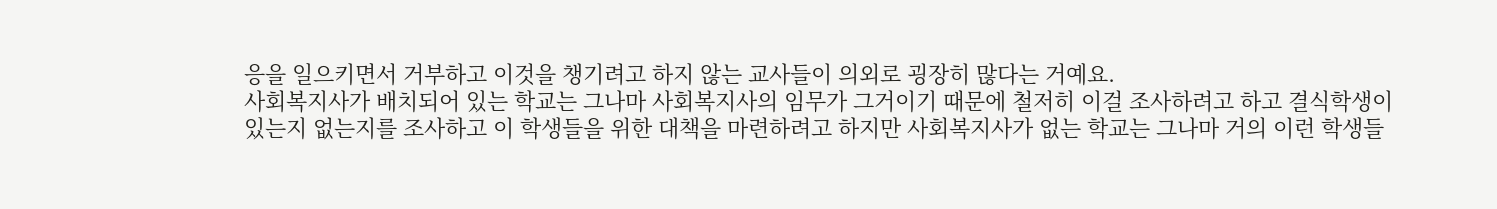응을 일으키면서 거부하고 이것을 챙기려고 하지 않는 교사들이 의외로 굉장히 많다는 거예요.
사회복지사가 배치되어 있는 학교는 그나마 사회복지사의 임무가 그거이기 때문에 철저히 이걸 조사하려고 하고 결식학생이 있는지 없는지를 조사하고 이 학생들을 위한 대책을 마련하려고 하지만 사회복지사가 없는 학교는 그나마 거의 이런 학생들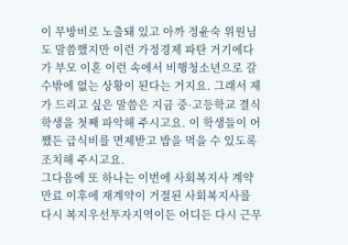이 무방비로 노출돼 있고 아까 정윤숙 위원님도 말씀했지만 이런 가정경제 파탄 거기에다가 부모 이혼 이런 속에서 비행청소년으로 갈 수밖에 없는 상황이 된다는 거지요. 그래서 제가 드리고 싶은 말씀은 지금 중·고등학교 결식학생을 첫째 파악해 주시고요. 이 학생들이 어쨌든 급식비를 면제받고 밥을 먹을 수 있도록 조치해 주시고요.
그다음에 또 하나는 이번에 사회복지사 계약 만료 이후에 재계약이 거절된 사회복지사를 다시 복지우선투자지역이든 어디든 다시 근무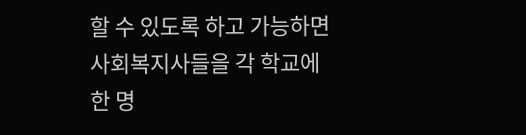할 수 있도록 하고 가능하면 사회복지사들을 각 학교에 한 명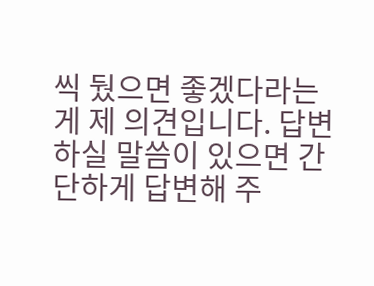씩 뒀으면 좋겠다라는 게 제 의견입니다. 답변하실 말씀이 있으면 간단하게 답변해 주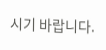시기 바랍니다.